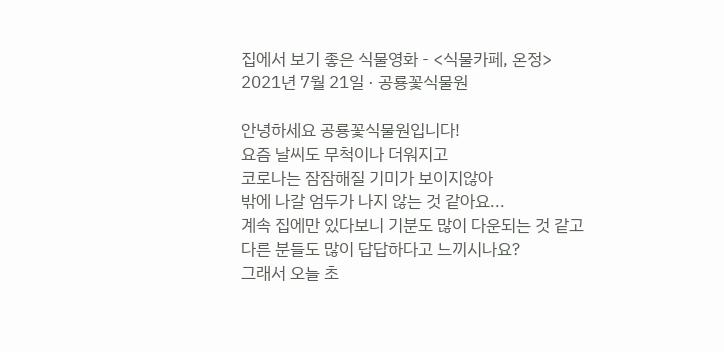집에서 보기 좋은 식물영화 - <식물카페, 온정>
2021년 7월 21일 · 공룡꽃식물원

안녕하세요 공룡꽃식물원입니다!
요즘 날씨도 무척이나 더워지고
코로나는 잠잠해질 기미가 보이지않아
밖에 나갈 엄두가 나지 않는 것 같아요...
계속 집에만 있다보니 기분도 많이 다운되는 것 같고
다른 분들도 많이 답답하다고 느끼시나요?
그래서 오늘 초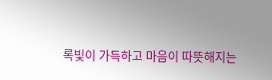록빛이 가득하고 마음이 따뜻해지는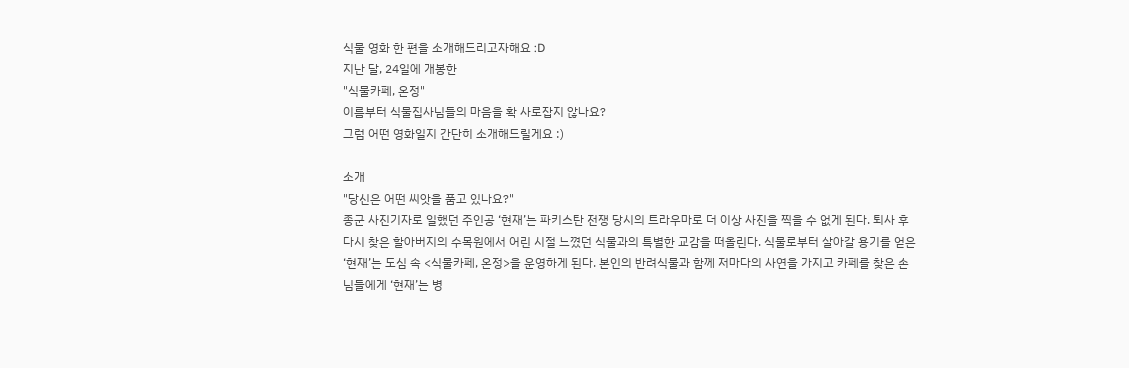식물 영화 한 편을 소개해드리고자해요 :D
지난 달, 24일에 개봉한
"식물카페, 온정"
이름부터 식물집사님들의 마음을 확 사로잡지 않나요?
그럼 어떤 영화일지 간단히 소개해드릴게요 :)

소개
"당신은 어떤 씨앗을 품고 있나요?"
종군 사진기자로 일했던 주인공 ‘현재’는 파키스탄 전쟁 당시의 트라우마로 더 이상 사진을 찍을 수 없게 된다. 퇴사 후 다시 찾은 할아버지의 수목원에서 어린 시절 느꼈던 식물과의 특별한 교감을 떠올린다. 식물로부터 살아갈 용기를 얻은 ‘현재’는 도심 속 <식물카페, 온정>을 운영하게 된다. 본인의 반려식물과 함께 저마다의 사연을 가지고 카페를 찾은 손님들에게 ‘현재’는 병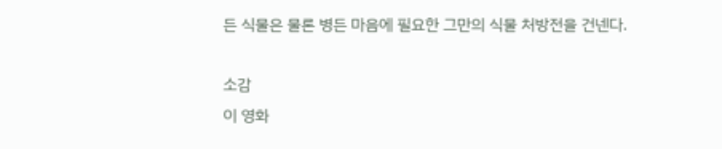든 식물은 물론 병든 마음에 필요한 그만의 식물 처방전을 건넨다.

소감
이 영화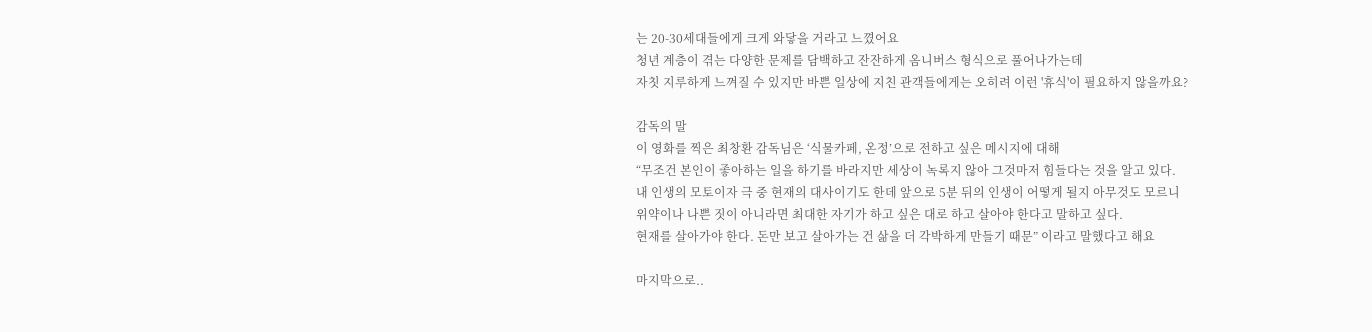는 20-30세대들에게 크게 와닿을 거라고 느꼈어요
청년 계층이 겪는 다양한 문제를 담백하고 잔잔하게 옴니버스 형식으로 풀어나가는데
자칫 지루하게 느껴질 수 있지만 바쁜 일상에 지친 관객들에게는 오히려 이런 '휴식'이 필요하지 않을까요?

감독의 말
이 영화를 찍은 최창환 감독님은 ‘식물카페, 온정’으로 전하고 싶은 메시지에 대해
“무조건 본인이 좋아하는 일을 하기를 바라지만 세상이 녹록지 않아 그것마저 힘들다는 것을 알고 있다.
내 인생의 모토이자 극 중 현재의 대사이기도 한데 앞으로 5분 뒤의 인생이 어떻게 될지 아무것도 모르니
위약이나 나쁜 짓이 아니라면 최대한 자기가 하고 싶은 대로 하고 살아야 한다고 말하고 싶다.
현재를 살아가야 한다. 돈만 보고 살아가는 건 삶을 더 각박하게 만들기 때문” 이라고 말했다고 해요

마지막으로..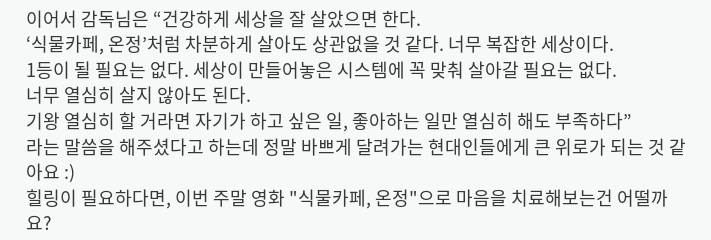이어서 감독님은 “건강하게 세상을 잘 살았으면 한다.
‘식물카페, 온정’처럼 차분하게 살아도 상관없을 것 같다. 너무 복잡한 세상이다.
1등이 될 필요는 없다. 세상이 만들어놓은 시스템에 꼭 맞춰 살아갈 필요는 없다.
너무 열심히 살지 않아도 된다.
기왕 열심히 할 거라면 자기가 하고 싶은 일, 좋아하는 일만 열심히 해도 부족하다”
라는 말씀을 해주셨다고 하는데 정말 바쁘게 달려가는 현대인들에게 큰 위로가 되는 것 같아요 :)
힐링이 필요하다면, 이번 주말 영화 "식물카페, 온정"으로 마음을 치료해보는건 어떨까요?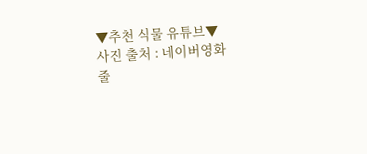▼추천 식물 유튜브▼
사진 출처 : 네이버영화
줄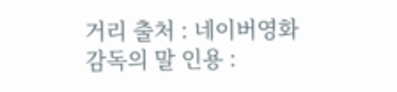거리 출처 : 네이버영화
감독의 말 인용 :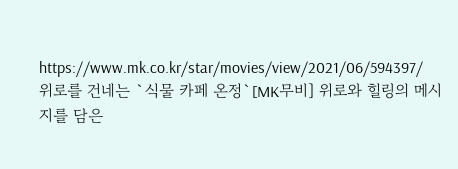https://www.mk.co.kr/star/movies/view/2021/06/594397/
위로를 건네는 `식물 카페 온정`[MK무비] 위로와 힐링의 메시지를 담은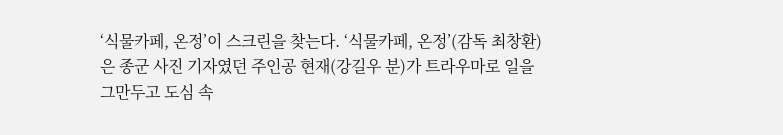‘식물카페, 온정’이 스크린을 찾는다. ‘식물카페, 온정’(감독 최창환)은 종군 사진 기자였던 주인공 현재(강길우 분)가 트라우마로 일을 그만두고 도심 속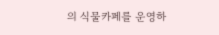의 식물카페를 운영하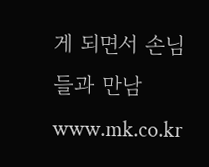게 되면서 손님들과 만남 www.mk.co.kr